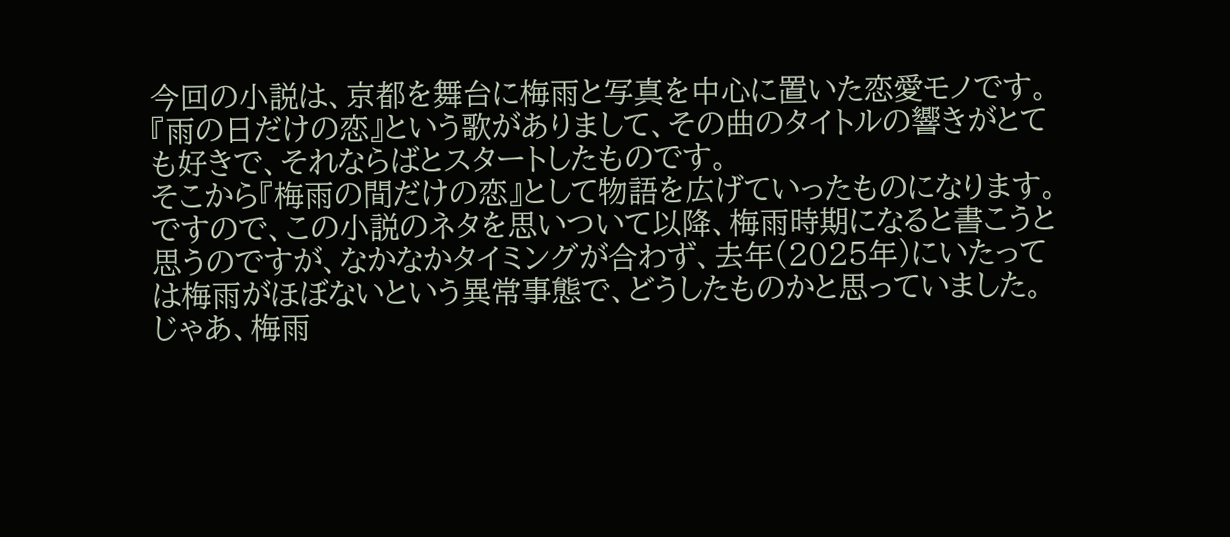今回の小説は、京都を舞台に梅雨と写真を中心に置いた恋愛モノです。
『雨の日だけの恋』という歌がありまして、その曲のタイトルの響きがとても好きで、それならばとスタートしたものです。
そこから『梅雨の間だけの恋』として物語を広げていったものになります。
ですので、この小説のネタを思いついて以降、梅雨時期になると書こうと思うのですが、なかなかタイミングが合わず、去年(2025年)にいたっては梅雨がほぼないという異常事態で、どうしたものかと思っていました。
じゃあ、梅雨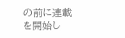の前に連載を開始し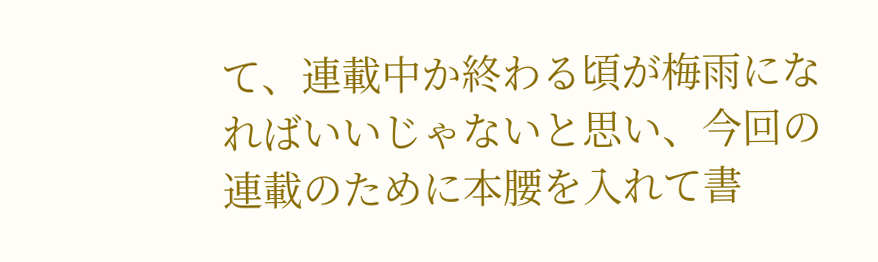て、連載中か終わる頃が梅雨になればいいじゃないと思い、今回の連載のために本腰を入れて書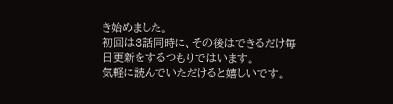き始めました。
初回は3話同時に、その後はできるだけ毎日更新をするつもりではいます。
気軽に読んでいただけると嬉しいです。